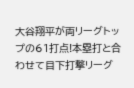大谷翔平が両リーグトップの61打点!本塁打と合わせて目下打撃リーグ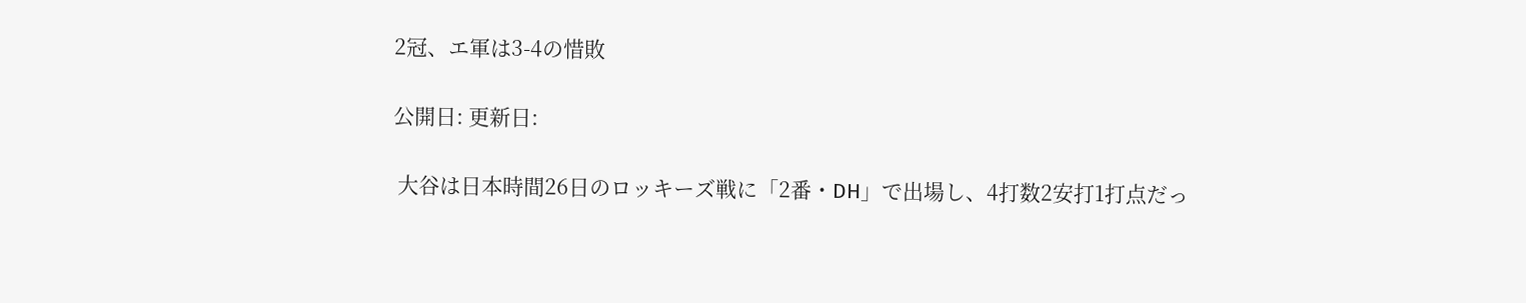2冠、エ軍は3-4の惜敗

公開日: 更新日:

 大谷は日本時間26日のロッキーズ戦に「2番・DH」で出場し、4打数2安打1打点だっ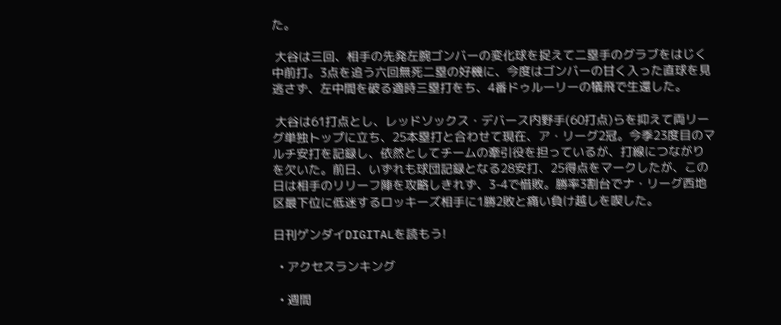た。

 大谷は三回、相手の先発左腕ゴンバーの変化球を捉えて二塁手のグラブをはじく中前打。3点を追う六回無死二塁の好機に、今度はゴンバーの甘く入った直球を見逃さず、左中間を破る適時三塁打をち、4番ドゥルーリーの犠飛で生還した。

 大谷は61打点とし、レッドソックス・デバース内野手(60打点)らを抑えて両リーグ単独トップに立ち、25本塁打と合わせて現在、ア・リーグ2冠。今季23度目のマルチ安打を記録し、依然としてチームの牽引役を担っているが、打線につながりを欠いた。前日、いずれも球団記録となる28安打、25得点をマークしたが、この日は相手のリリーフ陣を攻略しきれず、3-4で惜敗。勝率3割台でナ・リーグ西地区最下位に低迷するロッキーズ相手に1勝2敗と痛い負け越しを喫した。

日刊ゲンダイDIGITALを読もう!

  • アクセスランキング

  • 週間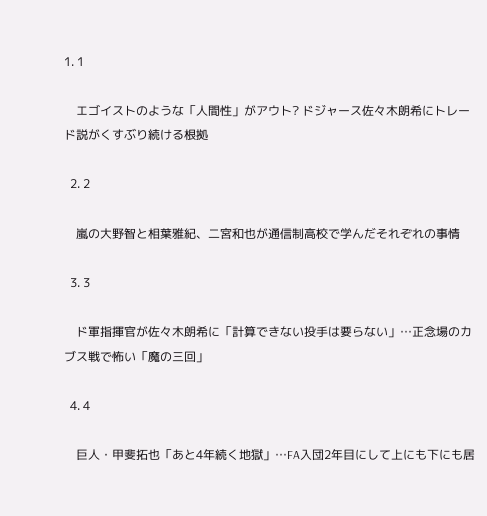1. 1

    エゴイストのような「人間性」がアウト? ドジャース佐々木朗希にトレード説がくすぶり続ける根拠

  2. 2

    嵐の大野智と相葉雅紀、二宮和也が通信制高校で学んだそれぞれの事情

  3. 3

    ド軍指揮官が佐々木朗希に「計算できない投手は要らない」…正念場のカブス戦で怖い「魔の三回」

  4. 4

    巨人・甲斐拓也「あと4年続く地獄」…FA入団2年目にして上にも下にも居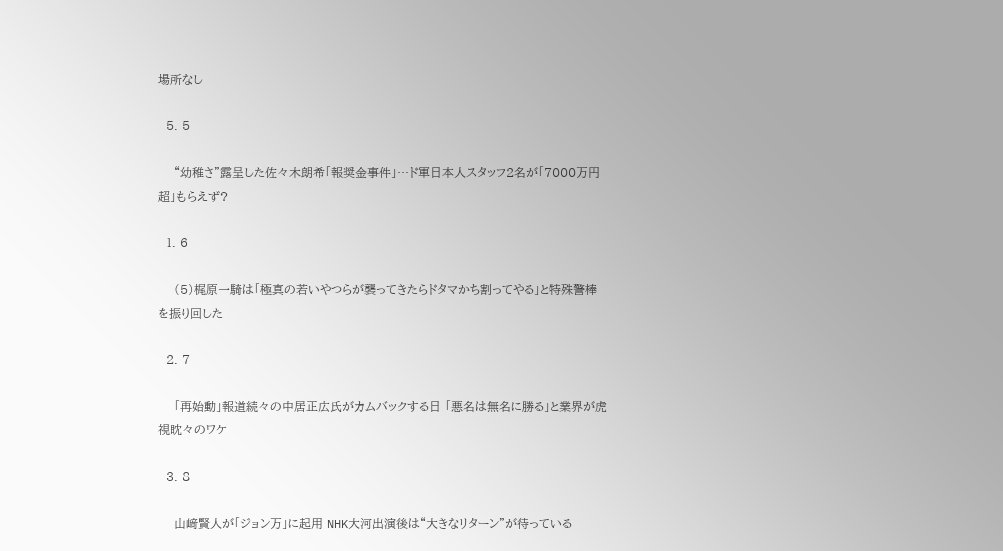場所なし

  5. 5

    “幼稚さ”露呈した佐々木朗希「報奨金事件」…ド軍日本人スタッフ2名が「7000万円超」もらえず?

  1. 6

    (5)梶原一騎は「極真の若いやつらが襲ってきたらドタマかち割ってやる」と特殊警棒を振り回した

  2. 7

    「再始動」報道続々の中居正広氏がカムバックする日 「悪名は無名に勝る」と業界が虎視眈々のワケ

  3. 8

    山﨑賢人が「ジョン万」に起用 NHK大河出演後は“大きなリターン”が待っている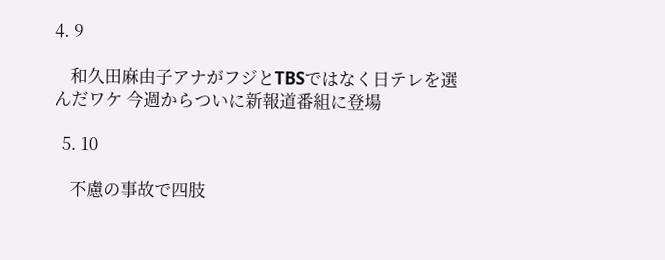4. 9

    和久田麻由子アナがフジとTBSではなく日テレを選んだワケ 今週からついに新報道番組に登場

  5. 10

    不慮の事故で四肢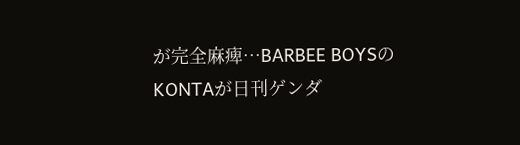が完全麻痺…BARBEE BOYSのKONTAが日刊ゲンダ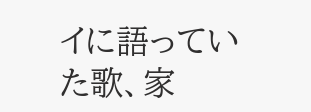イに語っていた歌、家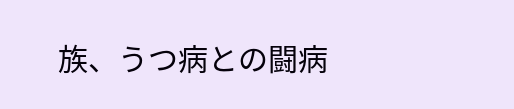族、うつ病との闘病